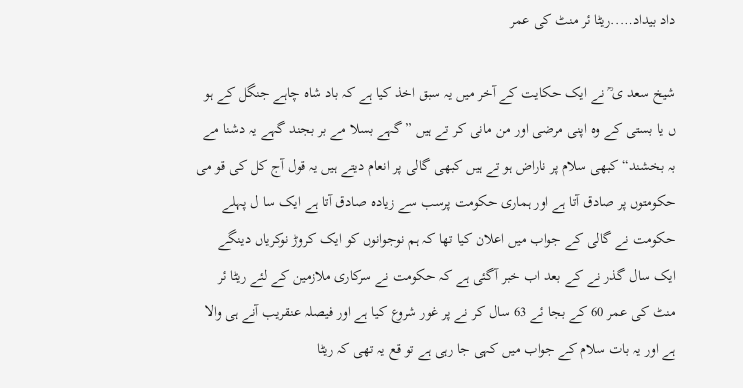داد بیداد…..ریٹا ئر منٹ کی عمر

شیخ سعد ی ؒ نے ایک حکایت کے آخر میں یہ سبق اخذ کیا ہے کہ باد شاہ چاہے جنگل کے ہو ں یا بستی کے وہ اپنی مرضی اور من مانی کر تے ہیں ”گہے بسلا مے بر بجند گہے یہ دشنا مے بہ بخشند“ کبھی سلام پر ناراض ہو تے ہیں کبھی گالی پر انعام دیتے ہیں یہ قول آج کل کی قو می حکومتوں پر صادق آتا ہے اور ہماری حکومت پرسب سے زیادہ صادق آتا ہے ایک سا ل پہلے حکومت نے گالی کے جواب میں اعلان کیا تھا کہ ہم نوجوانوں کو ایک کروڑ نوکریاں دینگے ایک سال گذر نے کے بعد اب خبر آگئی ہے کہ حکومت نے سرکاری ملازمین کے لئے ریٹا ئر منٹ کی عمر 60 کے بجا ئے 63 سال کر نے پر غور شروع کیا ہے اور فیصلہ عنقریب آنے ہی والا ہے اور یہ بات سلام کے جواب میں کہی جا رہی ہے تو قع یہ تھی کہ ریٹا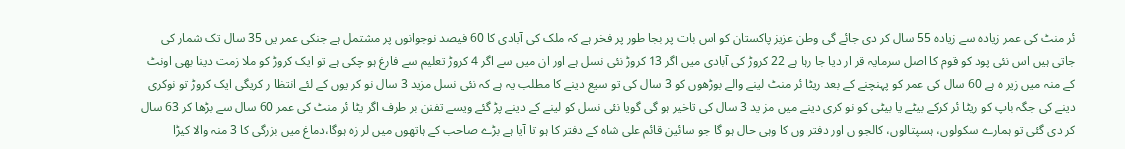ئر منٹ کی عمر زیادہ سے زیادہ 55 سال کر دی جائے گی وطن عزیز پاکستان کو اس بات پر بجا طور پر فخر ہے کہ ملک کی آبادی کا 60 فیصد نوجوانوں پر مشتمل ہے جنکی عمر یں 35 سال تک شمار کی جاتی ہیں اس نئی پود کو قوم کا اصل سرمایہ قر ار دیا جا رہا ہے 22 کروڑ کی آبادی میں اگر 13 کروڑ نئی نسل ہے اور ان میں سے اگر 4 کروڑ تعلیم سے فارغ ہو چکی ہے تو ایک کروڑ کو ملا زمت دینا بھی اونٹ کے منہ میں زیر ہ ہے 60 سال کی عمر کو پہنچنے کے بعد ریٹا ئر منٹ لینے والے بوڑھوں کو 3 سال کی تو سیع دینے کا مطلب یہ ہے کہ نئی نسل مزید 3 سال نو کر یوں کے لئے انتظا ر کریگی ایک کروڑ تو نوکری دینے کی جگہ باپ کو ریٹا ئر کرکے بیٹے یا بیٹی کو نو کری دینے میں مز ید 3 سال کی تاخیر ہو گی گویا نئی نسل کو لینے کے دینے پڑ گئے ویسے تفنن بر طرف اگر یٹا ئر منٹ کی عمر 60 سال سے بڑھا کر 63 سال کر دی گئی تو ہمارے سکولوں، ہسپتالوں، کالجو ں اور دفتر وں کا وہی حال ہو گا جو سائین قائم علی شاہ کے دفتر کا ہو تا آیا ہے بڑے صاحب کے ہاتھوں میں لر زہ ہوگا،دماغ میں بزرگی کا 3 منہ والا کیڑا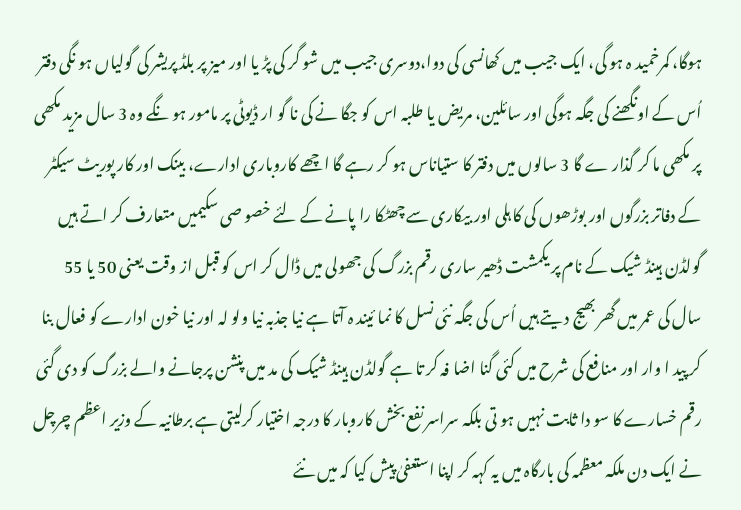ہوگا، کمرخمید ہ ہو گی، ایک جیب میں کھانسی کی دوا،دوسری جیب میں شو گر کی پڑ یا اور میز پر بلڈ پریشر کی گولیاں ہو نگی دفتر اُس کے اونگھنے کی جگہ ہوگی اور سائلین، مریض یا طلبہ اس کو جگا نے کی نا گو ار ڈیوٹی پر مامور ہو نگے وہ 3 سال مزید مکھی پر مکھی ما کر گذار ے گا 3 سالوں میں دفتر کا ستیاناس ہو کر رہے گا اچھے کاروباری ادارے، بینک اور کار پوریٹ سیکٹر کے دفاتر بزرگوں اور بوڑھوں کی کا ہلی اور بیکاری سے چھٹکا را پانے کے لئے خصو صی سکیمیں متعارف کر اتے ہیں گولڈن ہینڈ شیک کے نام پر یکمشت ڈھیر ساری رقم بزرگ کی جھولی میں ڈال کر اس کو قبل از وقت یعنی 50 یا 55 سال کی عمر میں گھر بھیج د یتے ہیں اُس کی جگہ نئی نسل کا نما ئیند ہ آتا ہے نیا جذبہ نیا ولو لہ اور نیا خون ادارے کو فعال بنا کر پید ا وار اور منافع کی شرح میں کئی گنا اضا فہ کر تا ہے گولڈن ہینڈ شیک کی مد میں پنشن پرجانے والے بزرگ کو دی گئی رقم خسارے کا سو دا ثابت نہیں ہو تی بلکہ سراسر نفع بخش کاروبار کا درجہ اختیار کرلیتی ہے برطانیہ کے وزیر اعظم چرچل نے ایک دن ملکہ معظمہ کی بارگاہ میں یہ کہہ کر اپنا استعفیٰ پیش کیا کہ میں نئے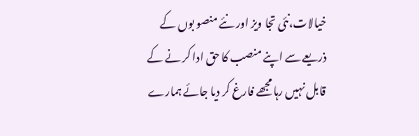خیالات،نئی تجا ویز اور نئے منصو بوں کے ذریعے سے اپنے منصب کا حق ادا کر نے کے قابل نہیں رہا مجھے فارغ کر دیا جائے ہمارے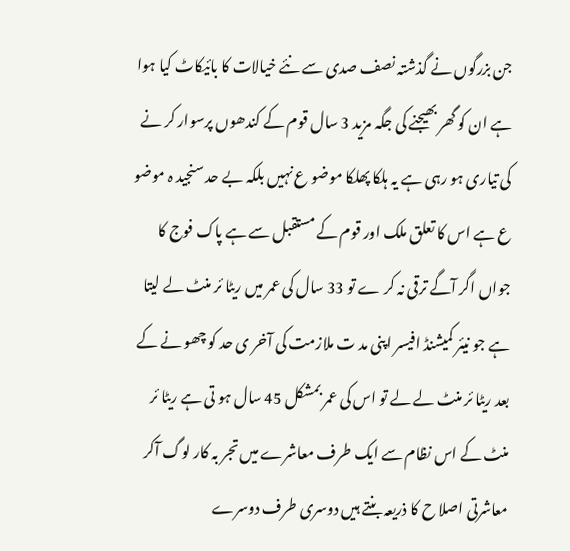جن بزرگوں نے گذشتہ نصف صدی سے نئے خیالات کا بائیکاٹ کیا ہوا ہے ان کو گھر بھیجنے کی جگہ مزید 3 سال قوم کے کندھوں پرسوار کر نے کی تیاری ہو رہی ہے یہ ہلکا پھلکا موضو ع نہیں بلکہ بے حد سنجید ہ موضو ع ہے اس کا تعلق ملک اور قوم کے مستقبل سے ہے پاک فوج کا جواں اگر آگے ترقی نہ کر ے تو 33 سال کی عمر میں ریٹا ئر منٹ لے لیتا ہے جو نیئر کمیشنڈ افیسر اپنی مد ت ملازمت کی آخر ی حد کو چھو نے کے بعد ریٹا ئر منٹ لے لے تو اس کی عمر بمشکل 45 سال ہو تی ہے ریٹا ئر منٹ کے اس نظام سے ایک طرف معاشرے میں تجر بہ کار لوگ آکر معاشرتی اصلا ح کا ذریعہ بنتے ہیں دوسری طرف دوسرے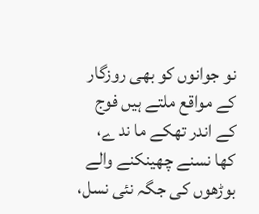نو جوانوں کو بھی روزگار کے مواقع ملتے ہیں فوج کے اندر تھکے ما ند ے، کھا نسنے چھینکنے والے بوڑھوں کی جگہ نئی نسل،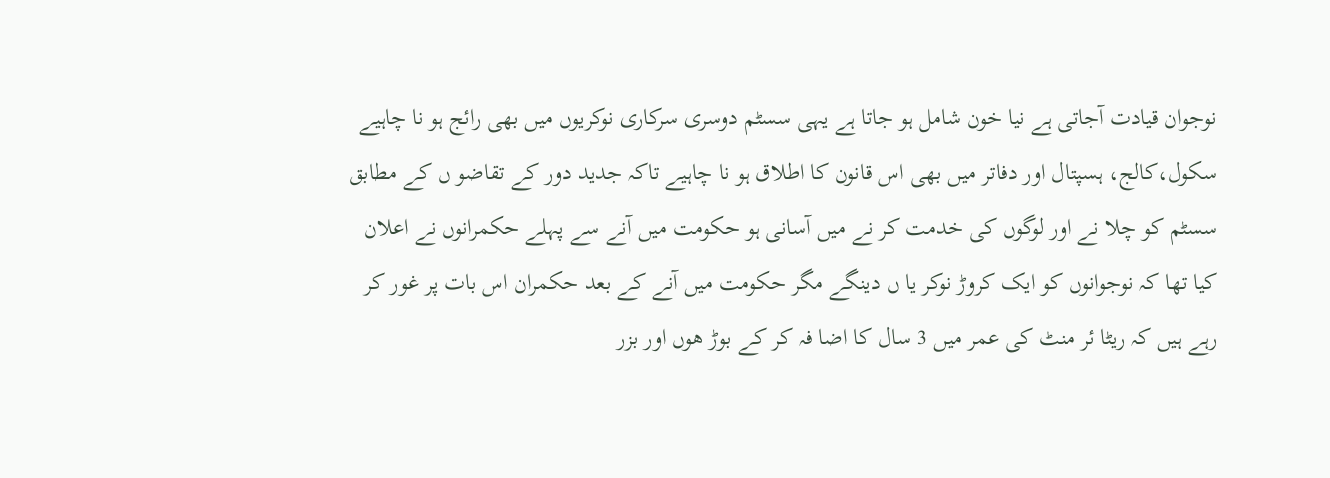نوجوان قیادت آجاتی ہے نیا خون شامل ہو جاتا ہے یہی سسٹم دوسری سرکاری نوکریوں میں بھی رائج ہو نا چاہیے سکول،کالج، ہسپتال اور دفاتر میں بھی اس قانون کا اطلاق ہو نا چاہیے تاکہ جدید دور کے تقاضو ں کے مطابق سسٹم کو چلا نے اور لوگوں کی خدمت کر نے میں آسانی ہو حکومت میں آنے سے پہلے حکمرانوں نے اعلان کیا تھا کہ نوجوانوں کو ایک کروڑ نوکر یا ں دینگے مگر حکومت میں آنے کے بعد حکمران اس بات پر غور کر رہے ہیں کہ ریٹا ئر منٹ کی عمر میں 3 سال کا اضا فہ کر کے بوڑ ھوں اور بزر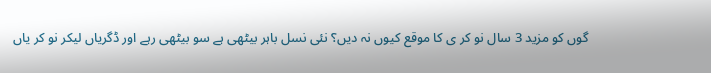گوں کو مزید 3 سال نو کر ی کا موقع کیوں نہ دیں؟ نئی نسل باہر بیٹھی ہے سو بیٹھی رہے اور ڈگریاں لیکر نو کر یاں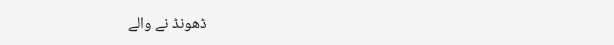ڈھونڈ نے والے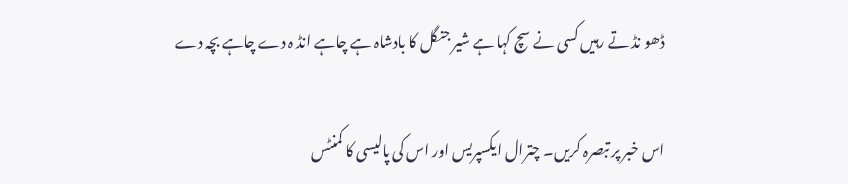ڈھو نڈ تے رہیں کسی نے سچ کہا ہے شیر جنگل کا بادشاہ ہے چاہے انڈ ہ دے چاہے بچہ دے

اس خبر پر تبصرہ کریں۔ چترال ایکسپریس اور اس کی پالیسی کا کمنٹس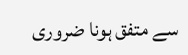سے متفق ہونا ضروری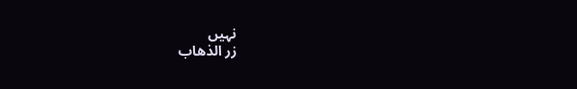نہیں
زر الذهاب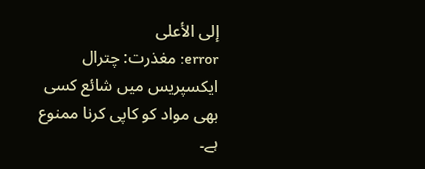إلى الأعلى
error: مغذرت: چترال ایکسپریس میں شائع کسی بھی مواد کو کاپی کرنا ممنوع ہے۔